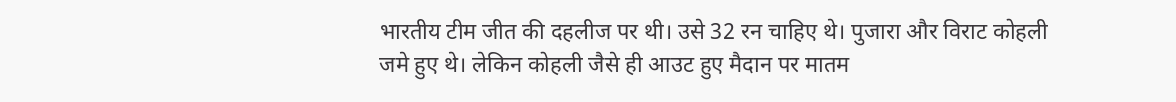भारतीय टीम जीत की दहलीज पर थी। उसे 32 रन चाहिए थे। पुजारा और विराट कोहली जमे हुए थे। लेकिन कोहली जैसे ही आउट हुए मैदान पर मातम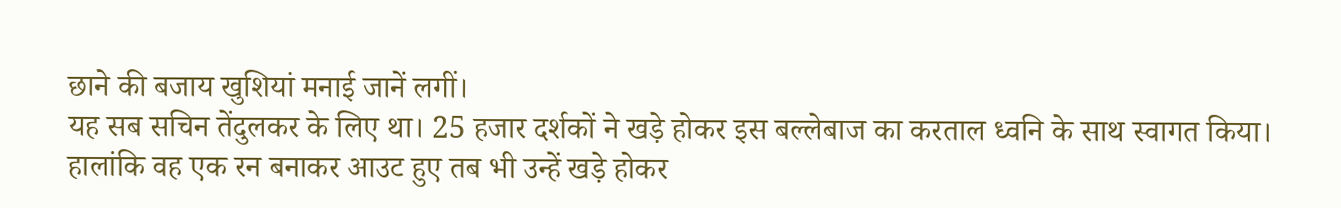छाने की बजाय खुशियां मनाई जानें लगीं।
यह सब सचिन तेंदुलकर के लिए था। 25 हजार दर्शकों ने खड़े होकर इस बल्लेबाज का करताल ध्वनि के साथ स्वागत किया।
हालांकि वह एक रन बनाकर आउट हुए तब भी उन्हें खड़े होकर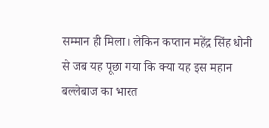सम्मान ही मिला। लेकिन कप्तान महेंद्र सिंह धोनी से जब यह पूछा गया कि क्या यह इस महान बल्लेबाज का भारत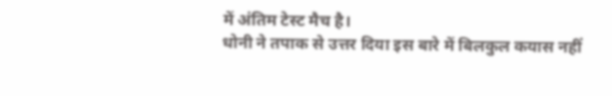में अंतिम टेस्ट मैच है।
धोनी ने तपाक से उत्तर दिया इस बारे में बिलकुल कयास नहीं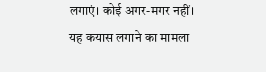लगाएं। कोई अगर-मगर नहीं। यह कयास लगाने का मामला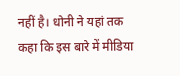नहीं है। धोनी ने यहां तक कहा कि इस बारे में मीडिया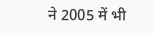ने 2005 में भी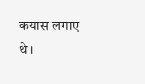कयास लगाए थे।